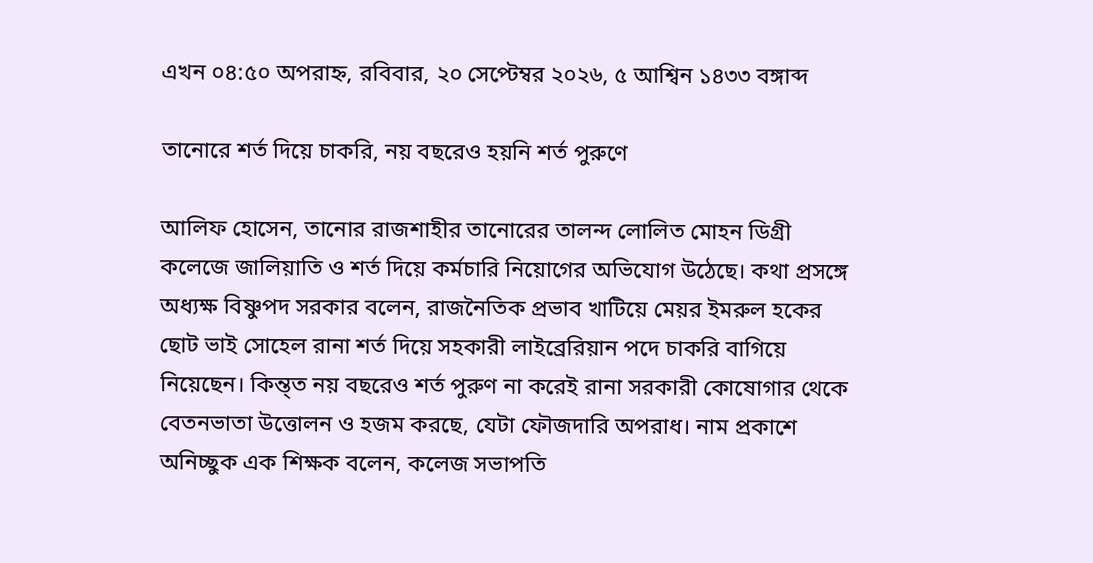এখন ০৪:৫০ অপরাহ্ন, রবিবার, ২০ সেপ্টেম্বর ২০২৬, ৫ আশ্বিন ১৪৩৩ বঙ্গাব্দ

তানোরে শর্ত দিয়ে চাকরি, নয় বছরেও হয়নি শর্ত পুরুণে

আলিফ হোসেন, তানোর রাজশাহীর তানোরের তালন্দ লোলিত মোহন ডিগ্রী কলেজে জালিয়াতি ও শর্ত দিয়ে কর্মচারি নিয়োগের অভিযোগ উঠেছে। কথা প্রসঙ্গে অধ্যক্ষ বিষ্ণুপদ সরকার বলেন, রাজনৈতিক প্রভাব খাটিয়ে মেয়র ইমরুল হকের ছোট ভাই সোহেল রানা শর্ত দিয়ে সহকারী লাইব্রেরিয়ান পদে চাকরি বাগিয়ে নিয়েছেন। কিন্ত্ত নয় বছরেও শর্ত পুরুণ না করেই রানা সরকারী কোষোগার থেকে বেতনভাতা উত্তোলন ও হজম করছে, যেটা ফৌজদারি অপরাধ। নাম প্রকাশে অনিচ্ছুক এক শিক্ষক বলেন, কলেজ সভাপতি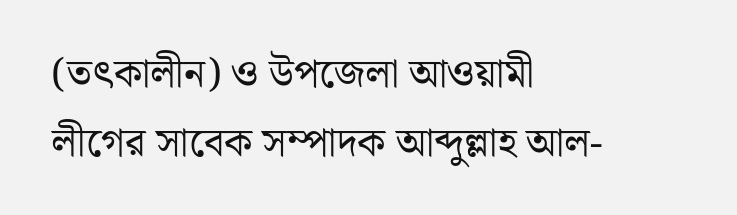(তৎকালীন) ও উপজেলা আওয়ামী লীগের সাবেক সম্পাদক আব্দুল্লাহ আল-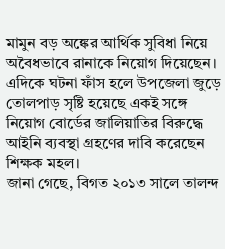মামুন বড় অঙ্কের আর্থিক সুবিধা নিয়ে অবৈধভাবে রানাকে নিয়োগ দিয়েছেন। এদিকে ঘটনা ফাঁস হলে উপজেলা জুড়ে তোলপাড় সৃষ্টি হয়েছে একই সঙ্গে নিয়োগ বোর্ডের জালিয়াতির বিরুদ্ধে আইনি ব্যবস্থা গ্রহণের দাবি করেছেন শিক্ষক মহল।
জানা গেছে, বিগত ২০১৩ সালে তালন্দ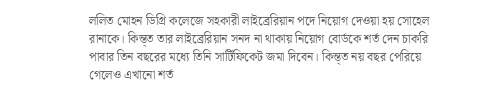ললিত মোহন ডিগ্রি কলেজে সহকারী লাইব্রেরিয়ান পদে নিয়োগ দেওয়া হয় সোহেল রানাকে। কিন্ত্ত তার লাইব্রেরিয়ান সনদ না থাকায় নিয়োগ বোর্ডকে শর্ত দেন চাকরি পাবার তিন বছরের মধ্যে তিনি সার্টিফিকেট জমা দিবেন। কিন্ত্ত নয় বছর পেরিয়ে গেলেও এখানো শর্ত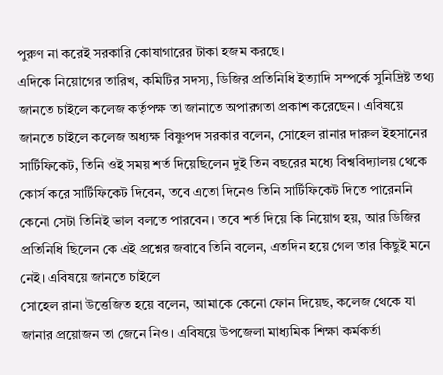পুরুণ না করেই সরকারি কোষাগারের টাকা হজম করছে।
এদিকে নিয়োগের তারিখ, কমিটির সদস্য, ডিজির প্রতিনিধি ইত্যাদি সম্পর্কে সুনিদ্রিষ্ট তথ্য জানতে চাইলে কলেজ কর্তৃপক্ষ তা জানাতে অপারগতা প্রকাশ করেছেন। এবিষয়ে জানতে চাইলে কলেজ অধ্যক্ষ বিষ্ণুপদ সরকার বলেন, সোহেল রানার দারুল ইহসানের সার্টিফিকেট, তিনি ওই সময় শর্ত দিয়েছিলেন দুই তিন বছরের মধ্যে বিশ্ববিদ্যালয় থেকে কোর্স করে সার্টিফিকেট দিবেন, তবে এতো দিনেও তিনি সার্টিফিকেট দিতে পারেননি কেনো সেটা তিনিই ভাল বলতে পারবেন। তবে শর্ত দিয়ে কি নিয়োগ হয়, আর ডিজির প্রতিনিধি ছিলেন কে এই প্রশ্নের জবাবে তিনি বলেন, এতদিন হয়ে গেল তার কিছুই মনে নেই। এবিষয়ে জানতে চাইলে
সোহেল রানা উত্তেজিত হয়ে বলেন, আমাকে কেনো ফোন দিয়েছ, কলেজ থেকে যা জানার প্রয়োজন তা জেনে নিও। এবিষয়ে উপজেলা মাধ্যমিক শিক্ষা কর্মকর্তা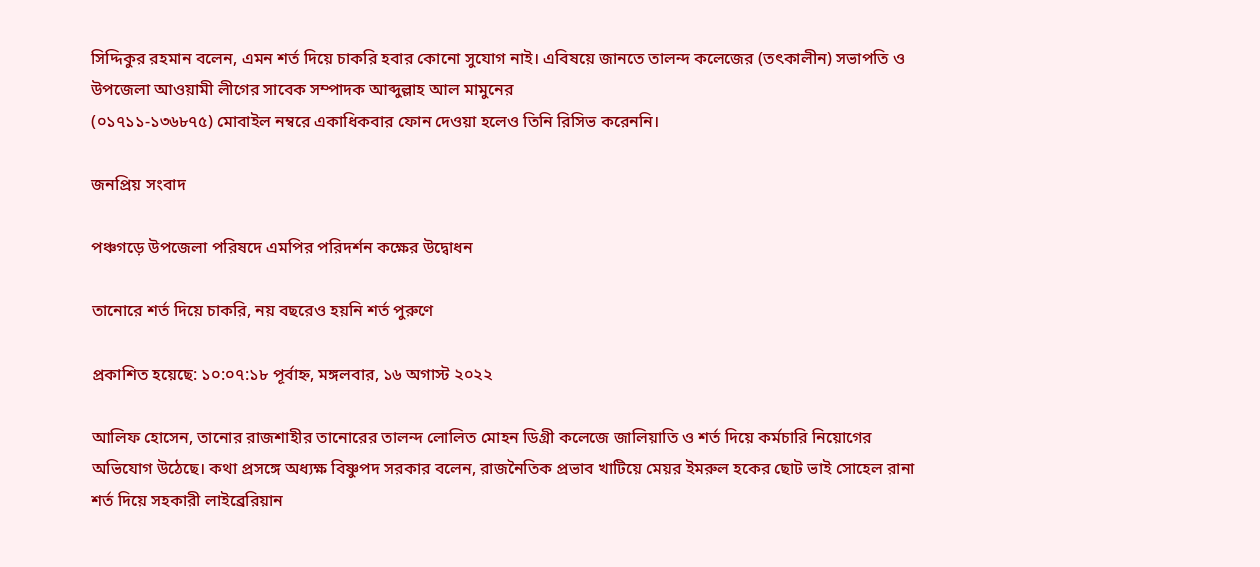সিদ্দিকুর রহমান বলেন, এমন শর্ত দিয়ে চাকরি হবার কোনো সুযোগ নাই। এবিষয়ে জানতে তালন্দ কলেজের (তৎকালীন) সভাপতি ও উপজেলা আওয়ামী লীগের সাবেক সম্পাদক আব্দুল্লাহ আল মামুনের
(০১৭১১-১৩৬৮৭৫) মোবাইল নম্বরে একাধিকবার ফোন দেওয়া হলেও তিনি রিসিভ করেননি।

জনপ্রিয় সংবাদ

পঞ্চগড়ে উপজেলা পরিষদে এমপির পরিদর্শন কক্ষের উদ্বোধন

তানোরে শর্ত দিয়ে চাকরি, নয় বছরেও হয়নি শর্ত পুরুণে

প্রকাশিত হয়েছে: ১০:০৭:১৮ পূর্বাহ্ন, মঙ্গলবার, ১৬ অগাস্ট ২০২২

আলিফ হোসেন, তানোর রাজশাহীর তানোরের তালন্দ লোলিত মোহন ডিগ্রী কলেজে জালিয়াতি ও শর্ত দিয়ে কর্মচারি নিয়োগের অভিযোগ উঠেছে। কথা প্রসঙ্গে অধ্যক্ষ বিষ্ণুপদ সরকার বলেন, রাজনৈতিক প্রভাব খাটিয়ে মেয়র ইমরুল হকের ছোট ভাই সোহেল রানা শর্ত দিয়ে সহকারী লাইব্রেরিয়ান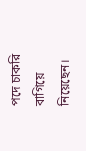পদে চাকরি বাগিয়ে নিয়েছেন।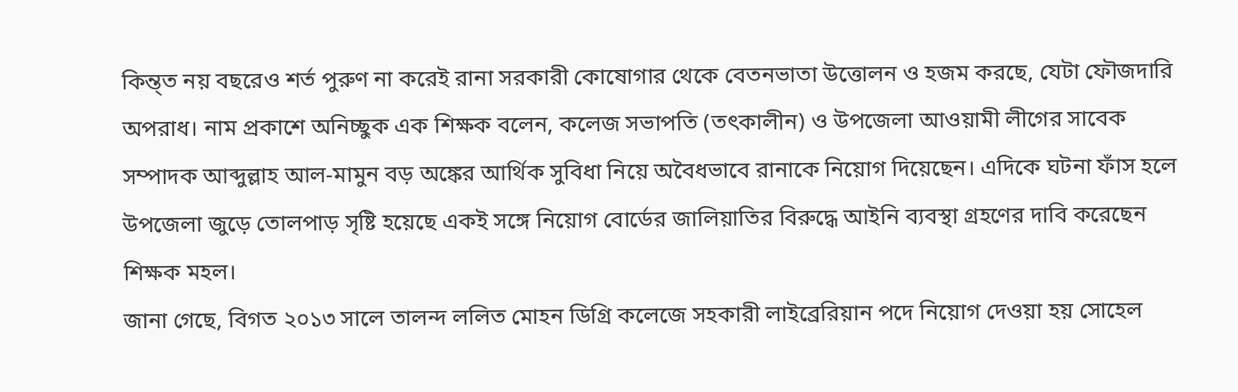কিন্ত্ত নয় বছরেও শর্ত পুরুণ না করেই রানা সরকারী কোষোগার থেকে বেতনভাতা উত্তোলন ও হজম করছে, যেটা ফৌজদারি অপরাধ। নাম প্রকাশে অনিচ্ছুক এক শিক্ষক বলেন, কলেজ সভাপতি (তৎকালীন) ও উপজেলা আওয়ামী লীগের সাবেক সম্পাদক আব্দুল্লাহ আল-মামুন বড় অঙ্কের আর্থিক সুবিধা নিয়ে অবৈধভাবে রানাকে নিয়োগ দিয়েছেন। এদিকে ঘটনা ফাঁস হলে উপজেলা জুড়ে তোলপাড় সৃষ্টি হয়েছে একই সঙ্গে নিয়োগ বোর্ডের জালিয়াতির বিরুদ্ধে আইনি ব্যবস্থা গ্রহণের দাবি করেছেন শিক্ষক মহল।
জানা গেছে, বিগত ২০১৩ সালে তালন্দ ললিত মোহন ডিগ্রি কলেজে সহকারী লাইব্রেরিয়ান পদে নিয়োগ দেওয়া হয় সোহেল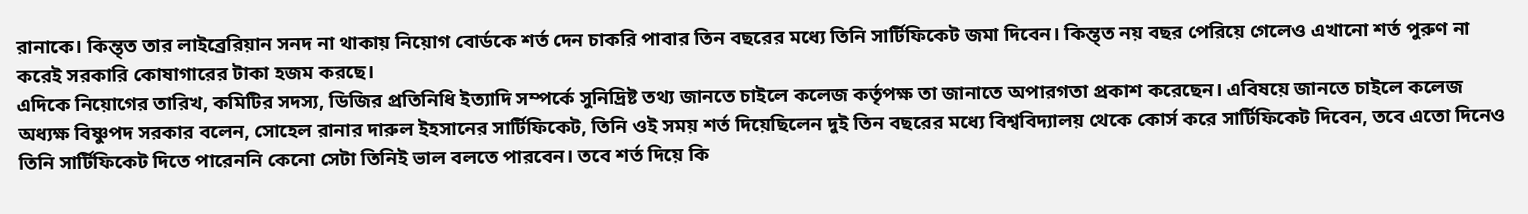রানাকে। কিন্ত্ত তার লাইব্রেরিয়ান সনদ না থাকায় নিয়োগ বোর্ডকে শর্ত দেন চাকরি পাবার তিন বছরের মধ্যে তিনি সার্টিফিকেট জমা দিবেন। কিন্ত্ত নয় বছর পেরিয়ে গেলেও এখানো শর্ত পুরুণ না করেই সরকারি কোষাগারের টাকা হজম করছে।
এদিকে নিয়োগের তারিখ, কমিটির সদস্য, ডিজির প্রতিনিধি ইত্যাদি সম্পর্কে সুনিদ্রিষ্ট তথ্য জানতে চাইলে কলেজ কর্তৃপক্ষ তা জানাতে অপারগতা প্রকাশ করেছেন। এবিষয়ে জানতে চাইলে কলেজ অধ্যক্ষ বিষ্ণুপদ সরকার বলেন, সোহেল রানার দারুল ইহসানের সার্টিফিকেট, তিনি ওই সময় শর্ত দিয়েছিলেন দুই তিন বছরের মধ্যে বিশ্ববিদ্যালয় থেকে কোর্স করে সার্টিফিকেট দিবেন, তবে এতো দিনেও তিনি সার্টিফিকেট দিতে পারেননি কেনো সেটা তিনিই ভাল বলতে পারবেন। তবে শর্ত দিয়ে কি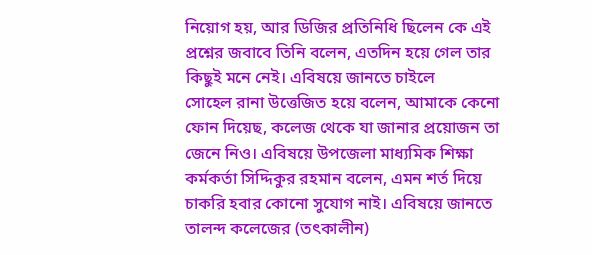নিয়োগ হয়, আর ডিজির প্রতিনিধি ছিলেন কে এই প্রশ্নের জবাবে তিনি বলেন, এতদিন হয়ে গেল তার কিছুই মনে নেই। এবিষয়ে জানতে চাইলে
সোহেল রানা উত্তেজিত হয়ে বলেন, আমাকে কেনো ফোন দিয়েছ, কলেজ থেকে যা জানার প্রয়োজন তা জেনে নিও। এবিষয়ে উপজেলা মাধ্যমিক শিক্ষা কর্মকর্তা সিদ্দিকুর রহমান বলেন, এমন শর্ত দিয়ে চাকরি হবার কোনো সুযোগ নাই। এবিষয়ে জানতে তালন্দ কলেজের (তৎকালীন)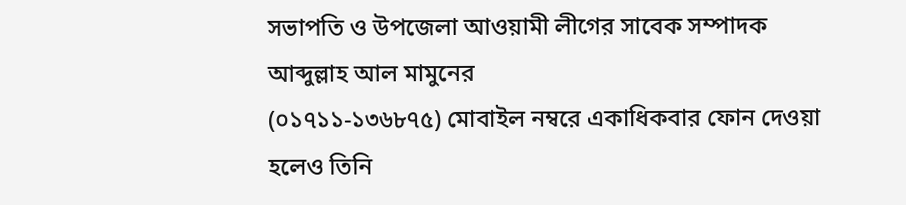সভাপতি ও উপজেলা আওয়ামী লীগের সাবেক সম্পাদক আব্দুল্লাহ আল মামুনের
(০১৭১১-১৩৬৮৭৫) মোবাইল নম্বরে একাধিকবার ফোন দেওয়া হলেও তিনি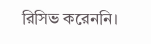রিসিভ করেননি।